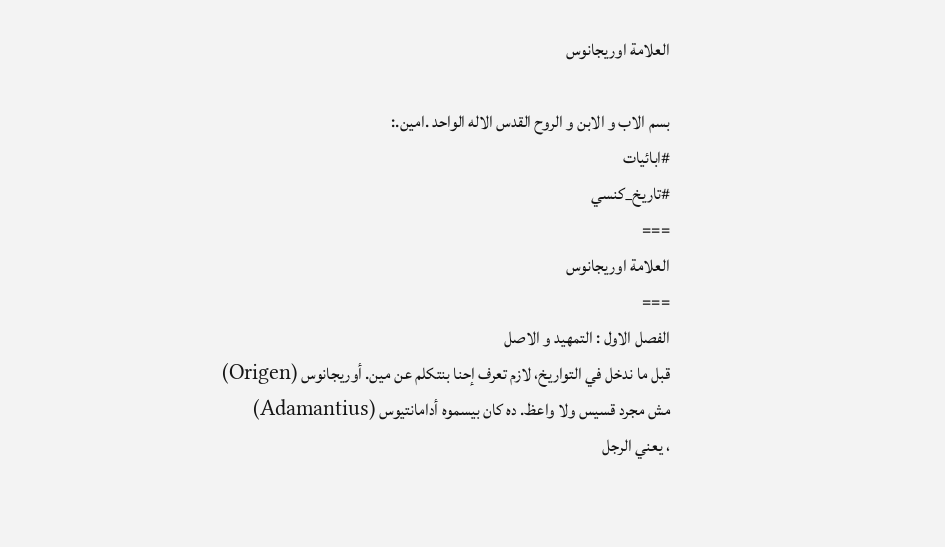العلامة اوريجانوس

بسم الاب و الابن و الروح القدس الاله الواحد .امين.:
#ابائيات
#تاريخ_كنسي
===
العلامة اوريجانوس
===
الفصل الاول : التمهيد و الاصل
قبل ما ندخل في التواريخ، لازم تعرف إحنا بنتكلم عن مين. أوريجانوس (Origen)
مش مجرد قسيس ولا واعظ. ده كان بيسموه أدامانتيوس (Adamantius)
، يعني الرجل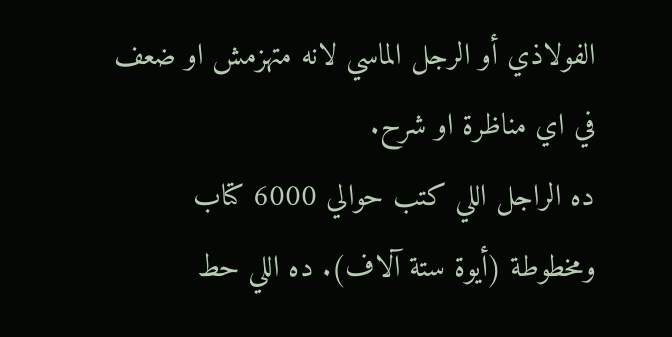الفولاذي أو الرجل الماسي لانه متهزمش او ضعف في اي مناظرة او شرح.
ده الراجل اللي كتب حوالي 6000 كتاب ومخطوطة (أيوة ستة آلاف). ده اللي حط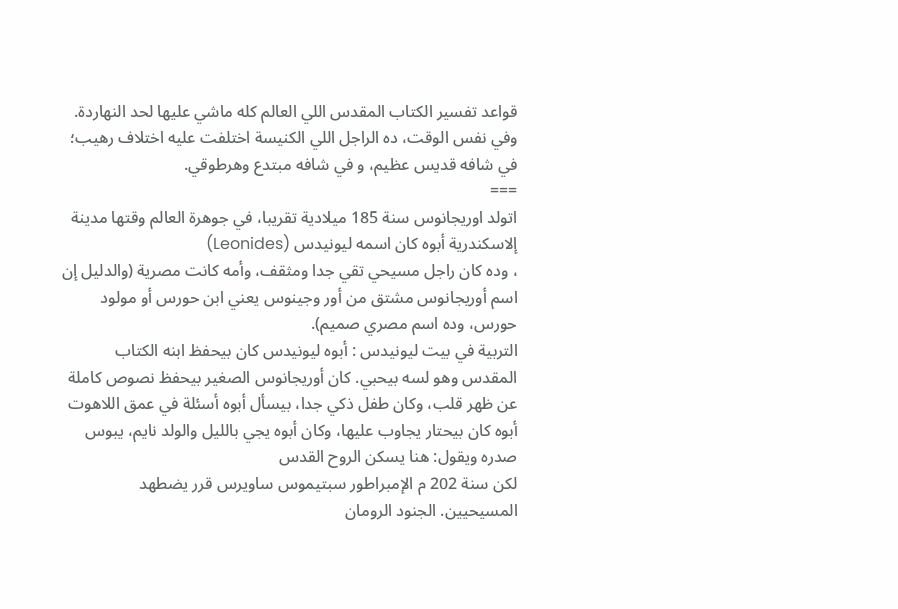قواعد تفسير الكتاب المقدس اللي العالم كله ماشي عليها لحد النهاردة. وفي نفس الوقت، ده الراجل اللي الكنيسة اختلفت عليه اختلاف رهيب؛ في شافه قديس عظيم، و في شافه مبتدع وهرطوقي.
===
اتولد اوريجانوس سنة 185 ميلادية تقريبا، في جوهرة العالم وقتها مدينة إلاسكندرية أبوه كان اسمه ليونيدس (Leonides)
، وده كان راجل مسيحي تقي جدا ومثقف، وأمه كانت مصرية (والدليل إن اسم أوريجانوس مشتق من أور وجينوس يعني ابن حورس أو مولود حورس، وده اسم مصري صميم).
التربية في بيت ليونيدس : أبوه ليونيدس كان بيحفظ ابنه الكتاب المقدس وهو لسه بيحبي. كان أوريجانوس الصغير بيحفظ نصوص كاملة عن ظهر قلب، وكان طفل ذكي جدا، بيسأل أبوه أسئلة في عمق اللاهوت أبوه كان بيحتار يجاوب عليها، وكان أبوه يجي بالليل والولد نايم، يبوس صدره ويقول: هنا يسكن الروح القدس
لكن سنة 202 م الإمبراطور سبتيموس ساويرس قرر يضطهد المسيحيين. الجنود الرومان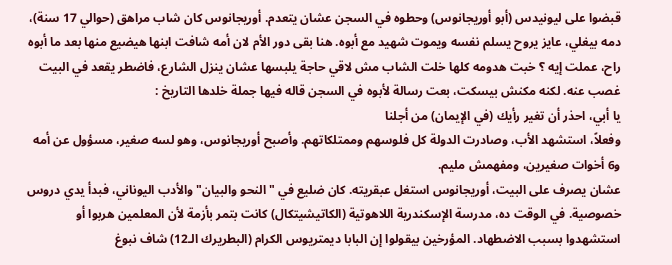قبضوا على ليونيدس (أبو أوريجانوس) وحطوه في السجن عشان يتعدم. أوريجانوس كان شاب مراهق (حوالي 17 سنة)، دمه بيغلي، عايز يروح يسلم نفسه ويموت شهيد مع أبوه. هنا بقى دور الأم لان أمه شافت ابنها هيضيع منها بعد ما أبوه راح، عملت إيه ؟ خبت هدومه كلها خلت الشاب مش لاقي حاجة يلبسها عشان ينزل الشارع، فاضطر يقعد في البيت غصب عنه. لكنه مكنش بيسكت، بعت رسالة لأبوه في السجن قاله فيها جملة خلدها التاريخ :
يا أبي، احذر أن تغير رأيك (في الإيمان) من أجلنا
وفعلاً، استشهد الأب، وصادرت الدولة كل فلوسهم وممتلكاتهم. وأصبح أوريجانوس، وهو لسه صغير، مسؤول عن أمه و6 أخوات صغيرين، ومفهمش مليم.
عشان يصرف على البيت، أوريجانوس استغل عبقريته. كان ضليع في "النحو والبيان" والأدب اليوناني، فبدأ يدي دروس خصوصية. في الوقت ده، مدرسة الإسكندرية اللاهوتية (الكاتيشيتكال) كانت بتمر بأزمة لأن المعلمين هربوا أو استشهدوا بسبب الاضطهاد. المؤرخين بيقولوا إن البابا ديمتريوس الكرام (البطريرك الـ12) شاف نبوغ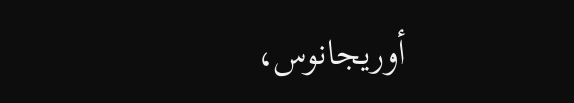أوريجانوس،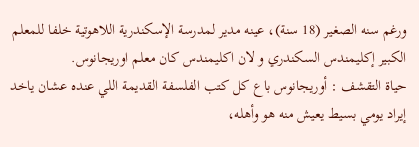ورغم سنه الصغير (18 سنة)، عينه مدير لمدرسة الإسكندرية اللاهوتية خلفا للمعلم الكبير إكليمندس السكندري و لان اكليمندس كان معلم اوريجانوس.
حياة التقشف : أوريجانوس باع كل كتب الفلسفة القديمة اللي عنده عشان ياخد إيراد يومي بسيط يعيش منه هو وأهله،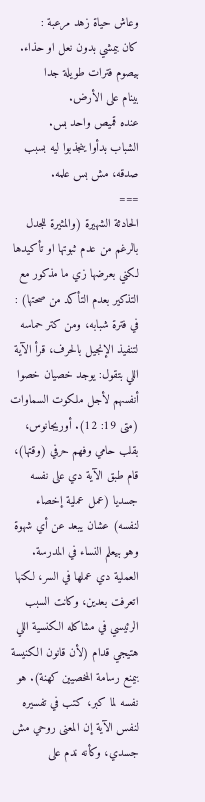وعاش حياة زهد مرعبة :
كان بيمشي بدون نعل او حذاء.
بيصوم فترات طويلة جدا
بينام على الأرض.
عنده قميص واحد بس.
الشباب بدأوا ينجذبوا ليه بسبب صدقه، مش بس علمه.
===
الحادثة الشهيرة (والمثيرة للجدل بالرغم من عدم ثبوتها او تأكيدها لكني بعرضها زي ما مذكور مع التذكير بعدم التأكد من صحتها) : في فترة شبابه، ومن كتر حماسه لتنفيذ الإنجيل بالحرف، قرأ الآية اللي بتقول: يوجد خصيان خصوا أنفسهم لأجل ملكوت السماوات (متى 19: 12). أوريجانوس، بقلب حامي وفهم حرفي (وقتها)، قام طبق الآية دي على نفسه جسديا (عمل عملية إخصاء لنفسه) عشان يبعد عن أي شهوة وهو بيعلم النساء في المدرسة. العملية دي عملها في السر، لكنها اتعرفت بعدين، وكانت السبب الرئيسي في مشاكله الكنسية اللي هتيجي قدام (لأن قانون الكنيسة بيمنع رسامة المخصيين كهنة). هو نفسه لما كبر، كتب في تفسيره لنفس الآية إن المعنى روحي مش جسدي، وكأنه ندم على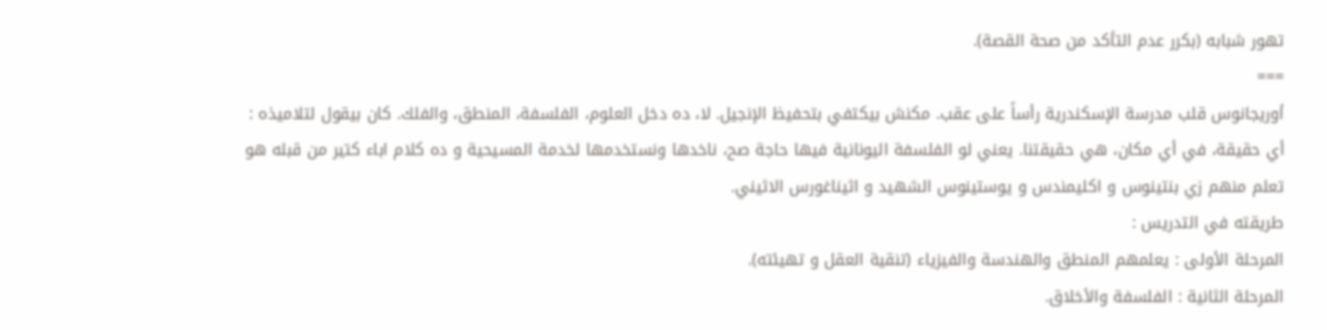تهور شبابه (بكرر عدم التأكد من صحة القصة).
===
أوريجانوس قلب مدرسة الإسكندرية رأساً على عقب. مكنش بيكتفي بتحفيظ الإنجيل. لا، ده دخل العلوم، الفلسفة، المنطق، والفلك. كان بيقول لتلاميذه : أي حقيقة، في أي مكان، هي حقيقتنا. يعني لو الفلسفة اليونانية فيها حاجة صح، ناخدها ونستخدمها لخدمة المسيحية و ده كلام اباء كتير من قبله هو تعلم منهم زي بنتينوس و اكليمندس و يوستينوس الشهيد و اثيناغورس الاثيني.
طريقته في التدريس :
المرحلة الأولى : يعلمهم المنطق والهندسة والفيزياء (تنقية العقل و تهيئته).
المرحلة الثانية : الفلسفة والأخلاق.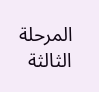المرحلة الثالثة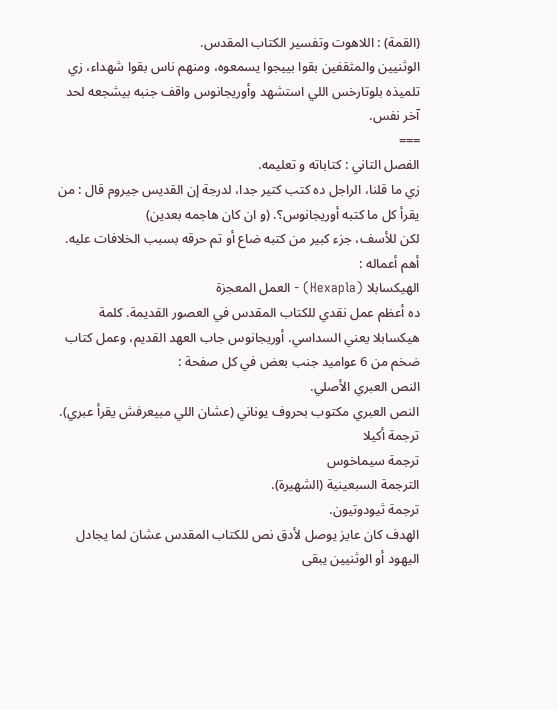(القمة) : اللاهوت وتفسير الكتاب المقدس.
الوثنيين والمثقفين بقوا بييجوا يسمعوه، ومنهم ناس بقوا شهداء، زي تلميذه بلوتارخس اللي استشهد وأوريجانوس واقف جنبه بيشجعه لحد آخر نفس.
===
الفصل التاني : كتاباته و تعليمه.
زي ما قلنا، الراجل ده كتب كتير جدا، لدرجة إن القديس جيروم قال : من يقرأ كل ما كتبه أوريجانوس؟. (و ان كان هاجمه بعدين)
لكن للأسف، جزء كبير من كتبه ضاع أو تم حرقه بسبب الخلافات عليه. أهم أعماله :
الهيكسابلا (Hexapla) - العمل المعجزة
ده أعظم عمل نقدي للكتاب المقدس في العصور القديمة. كلمة هيكسابلا يعني السداسي. أوريجانوس جاب العهد القديم، وعمل كتاب ضخم من 6 عواميد جنب بعض في كل صفحة :
النص العبري الأصلي.
النص العبري مكتوب بحروف يوناني (عشان اللي مبيعرفش يقرأ عبري).
ترجمة أكيلا
ترجمة سيماخوس
الترجمة السبعينية (الشهيرة).
ترجمة ثيودوتيون.
الهدف كان عايز يوصل لأدق نص للكتاب المقدس عشان لما يجادل اليهود أو الوثنيين يبقى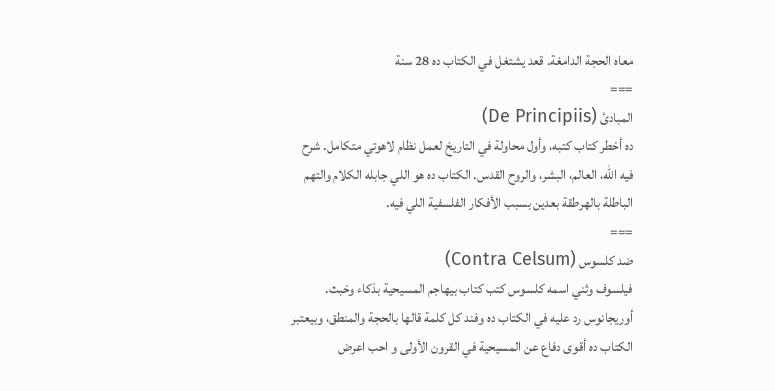معاه الحجة الدامغة. قعد يشتغل في الكتاب ده 28 سنة
===
المبادئ (De Principiis)
ده أخطر كتاب كتبه، وأول محاولة في التاريخ لعمل نظام لاهوتي متكامل. شرح فيه الله، العالم، البشر، والروح القدس. الكتاب ده هو اللي جابله الكلام والتهم الباطلة بالهرطقة بعدين بسبب الأفكار الفلسفية اللي فيه.
===
ضد كلسوس (Contra Celsum)
فيلسوف وثني اسمه كلسوس كتب كتاب بيهاجم المسيحية بذكاء وخبث. أوريجانوس رد عليه في الكتاب ده وفند كل كلمة قالها بالحجة والمنطق، وبيعتبر الكتاب ده أقوى دفاع عن المسيحية في القرون الأولى و احب اعرض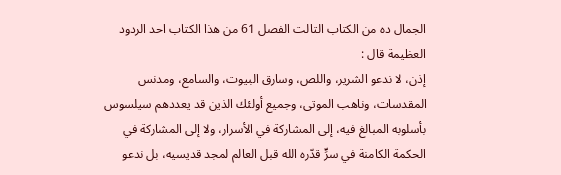الجمال ده من الكتاب التالت الفصل 61 من هذا الكتاب احد الردود العظيمة قال :
إذن، لا ندعو الشرير، واللص، وسارق البيوت، والسامع، ومدنس المقدسات، وناهب الموتى، وجميع أولئك الذين قد يعددهم سيلسوس بأسلوبه المبالغ فيه، إلى المشاركة في الأسرار، ولا إلى المشاركة في الحكمة الكامنة في سرٍّ قدّره الله قبل العالم لمجد قديسيه، بل ندعو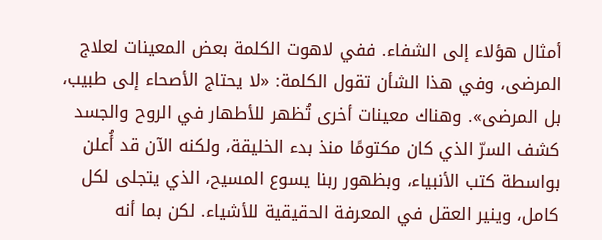أمثال هؤلاء إلى الشفاء. ففي لاهوت الكلمة بعض المعينات لعلاج المرضى، وفي هذا الشأن تقول الكلمة: «لا يحتاج الأصحاء إلى طبيب، بل المرضى». وهناك معينات أخرى تُظهر للأطهار في الروح والجسد كشف السرّ الذي كان مكتومًا منذ بدء الخليقة، ولكنه الآن قد أُعلن بواسطة كتب الأنبياء، وبظهور ربنا يسوع المسيح، الذي يتجلى لكل كامل، وينير العقل في المعرفة الحقيقية للأشياء. لكن بما أنه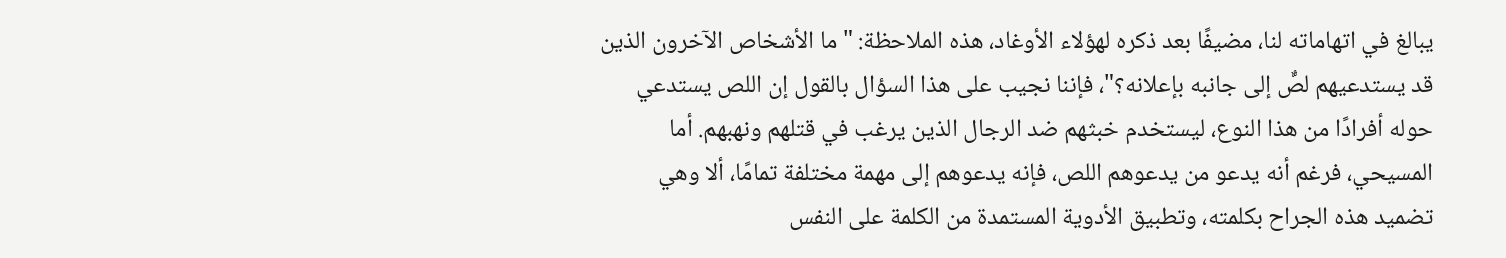يبالغ في اتهاماته لنا، مضيفًا بعد ذكره لهؤلاء الأوغاد، هذه الملاحظة: "ما الأشخاص الآخرون الذين قد يستدعيهم لصٌّ إلى جانبه بإعلانه؟"، فإننا نجيب على هذا السؤال بالقول إن اللص يستدعي حوله أفرادًا من هذا النوع، ليستخدم خبثهم ضد الرجال الذين يرغب في قتلهم ونهبهم. أما المسيحي، فرغم أنه يدعو من يدعوهم اللص، فإنه يدعوهم إلى مهمة مختلفة تمامًا، ألا وهي تضميد هذه الجراح بكلمته، وتطبيق الأدوية المستمدة من الكلمة على النفس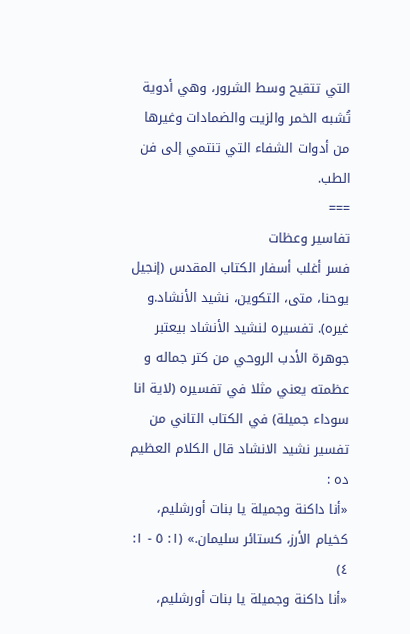التي تتقيح وسط الشرور، وهي أدوية تُشبه الخمر والزيت والضمادات وغيرها من أدوات الشفاء التي تنتمي إلى فن الطب.
===
تفاسير وعظات
فسر أغلب أسفار الكتاب المقدس (إنجيل يوحنا، متى، التكوين، نشيد الأنشاد.و غيره). تفسيره لنشيد الأنشاد بيعتبر جوهرة الأدب الروحي من كتر جماله و عظمته يعني مثلا في تفسيره (لاية انا سوداء جميلة) في الكتاب التاني من تفسير نشيد الانشاد قال الكلام العظيم ده :
«أنا داكنة وجميلة يا بنات أورشليم، كخيام الأرز، كستائر سليمان.» (١: ٥ - ١: ٤)
«أنا داكنة وجميلة يا بنات أورشليم،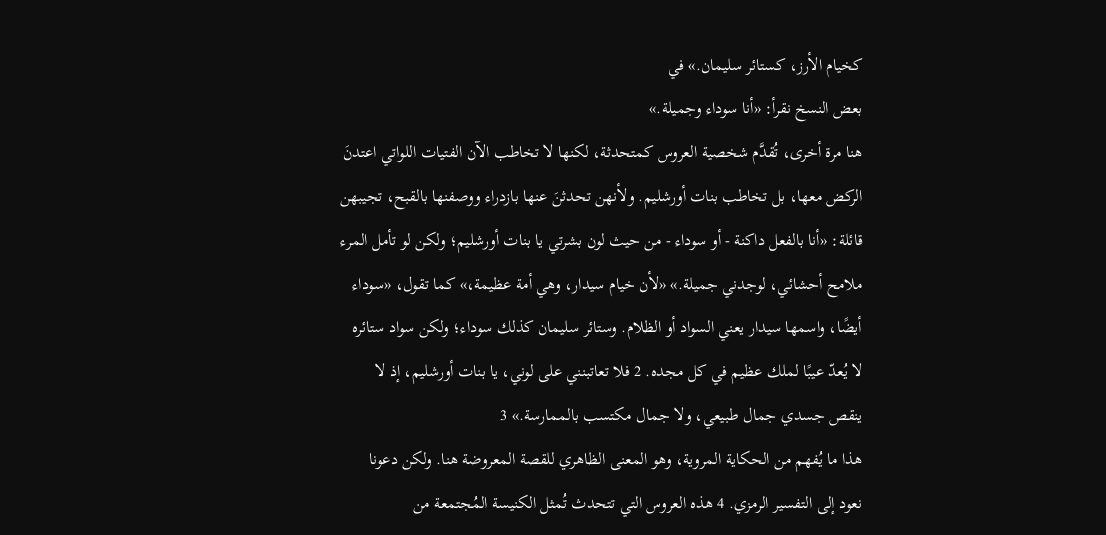كخيام الأرز، كستائر سليمان.» في
بعض النسخ نقرأ: «أنا سوداء وجميلة.»
هنا مرة أخرى، تُقدَّم شخصية العروس كمتحدثة، لكنها لا تخاطب الآن الفتيات اللواتي اعتدنَ الركض معها، بل تخاطب بنات أورشليم. ولأنهن تحدثنَ عنها بازدراء ووصفنها بالقبح، تجيبهن قائلة: «أنا بالفعل داكنة - أو سوداء - من حيث لون بشرتي يا بنات أورشليم؛ ولكن لو تأمل المرء ملامح أحشائي، لوجدني جميلة.» «لأن خيام سيدار، وهي أمة عظيمة،» كما تقول، «سوداء أيضًا، واسمها سيدار يعني السواد أو الظلام. وستائر سليمان كذلك سوداء؛ ولكن سواد ستائره لا يُعدّ عيبًا لملك عظيم في كل مجده. 2 فلا تعاتبنني على لوني، يا بنات أورشليم، إذ لا ينقص جسدي جمال طبيعي، ولا جمال مكتسب بالممارسة.» 3
هذا ما يُفهم من الحكاية المروية، وهو المعنى الظاهري للقصة المعروضة هنا. ولكن دعونا
نعود إلى التفسير الرمزي. 4 هذه العروس التي تتحدث تُمثل الكنيسة المُجتمعة من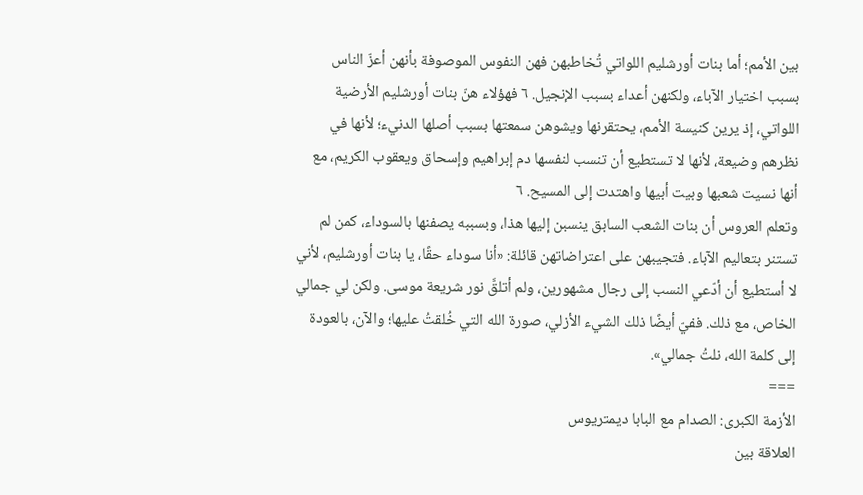بين الأمم؛ أما بنات أورشليم اللواتي تُخاطبهن فهن النفوس الموصوفة بأنهن أعزّ الناس بسبب اختيار الآباء، ولكنهن أعداء بسبب الإنجيل. ٦ فهؤلاء هنّ بنات أورشليم الأرضية اللواتي، إذ يرين كنيسة الأمم، يحتقرنها ويشوهن سمعتها بسبب أصلها الدنيء؛ لأنها في نظرهم وضيعة، لأنها لا تستطيع أن تنسب لنفسها دم إبراهيم وإسحاق ويعقوب الكريم، مع أنها نسيت شعبها وبيت أبيها واهتدت إلى المسيح. ٦
وتعلم العروس أن بنات الشعب السابق ينسبن إليها هذا، وبسببه يصفنها بالسوداء، كمن لم تستنر بتعاليم الآباء. فتجيبهن على اعتراضاتهن قائلة: «أنا سوداء حقًا، يا بنات أورشليم، لأني لا أستطيع أن أدّعي النسب إلى رجال مشهورين، ولم أتلقَّ نور شريعة موسى. ولكن لي جمالي الخاص، مع ذلك. ففيّ أيضًا ذلك الشيء الأزلي، صورة الله التي خُلقتُ عليها؛ والآن، بالعودة إلى كلمة الله، نلتُ جمالي».
===
الأزمة الكبرى: الصدام مع البابا ديمتريوس
العلاقة بين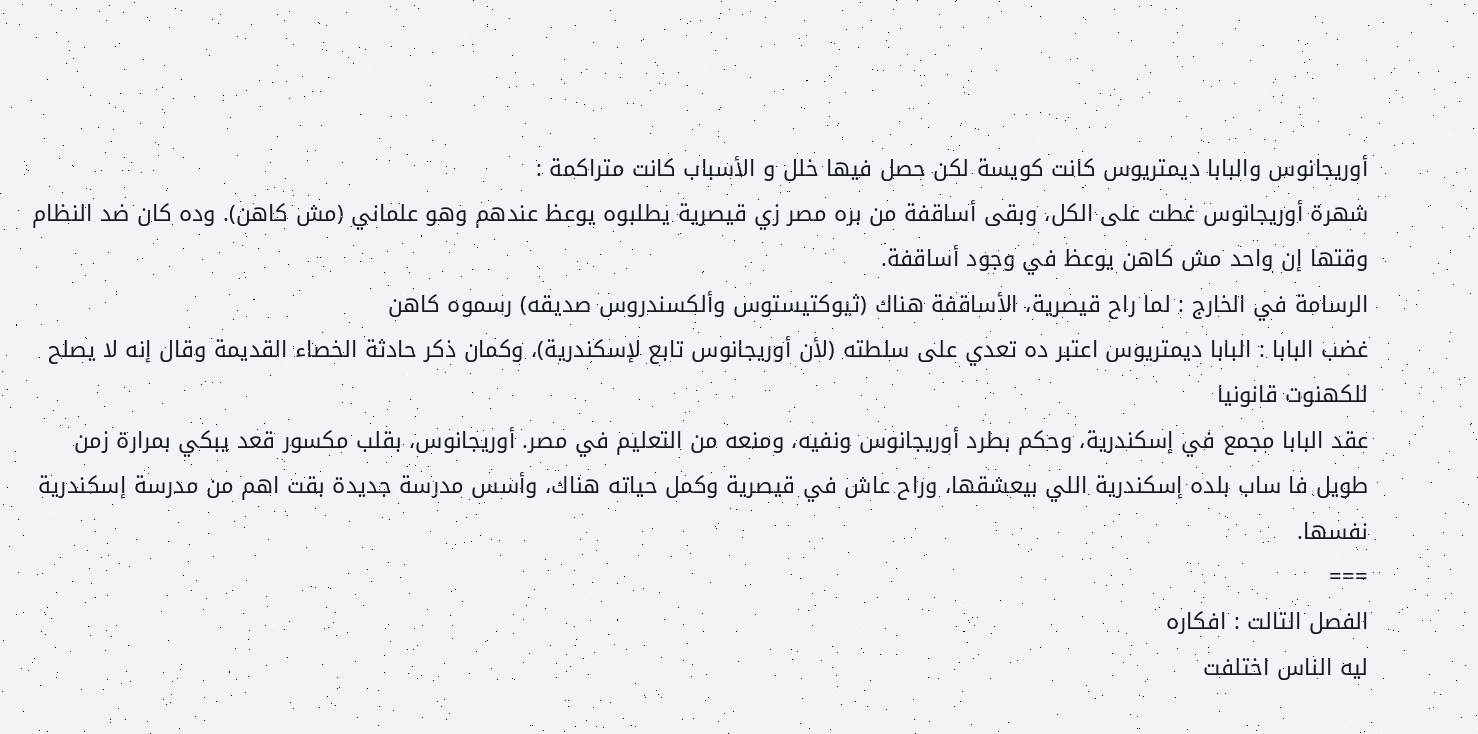أوريجانوس والبابا ديمتريوس كانت كويسة لكن حصل فيها خلل و الأسباب كانت متراكمة :
شهرة أوريجانوس غطت على الكل، وبقى أساقفة من بره مصر زي قيصرية يطلبوه يوعظ عندهم وهو علماني (مش كاهن). وده كان ضد النظام وقتها إن واحد مش كاهن يوعظ في وجود أساقفة.
الرسامة في الخارج : لما راح قيصرية، الأساقفة هناك (ثيوكتيستوس وألكسندروس صديقه) رسموه كاهن
غضب البابا : البابا ديمتريوس اعتبر ده تعدي على سلطته (لأن أوريجانوس تابع لإسكندرية)، وكمان ذكر حادثة الخصاء القديمة وقال إنه لا يصلح للكهنوت قانونيا
عقد البابا مجمع في إسكندرية، وحكم بطرد أوريجانوس ونفيه، ومنعه من التعليم في مصر. أوريجانوس، بقلب مكسور قعد يبكي بمرارة زمن طويل فا ساب بلده إسكندرية اللي بيعشقها، وراح عاش في قيصرية وكمل حياته هناك، وأسس مدرسة جديدة بقت اهم من مدرسة إسكندرية نفسها.
===
الفصل التالت : افكاره
ليه الناس اختلفت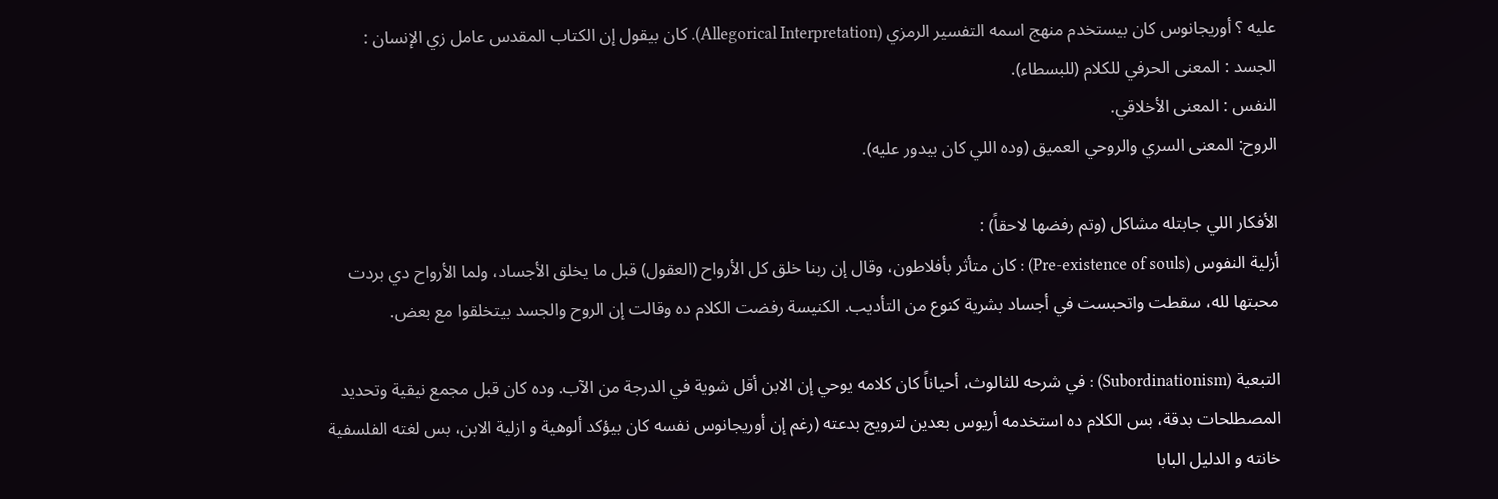عليه ؟ أوريجانوس كان بيستخدم منهج اسمه التفسير الرمزي (Allegorical Interpretation). كان بيقول إن الكتاب المقدس عامل زي الإنسان :
الجسد : المعنى الحرفي للكلام (للبسطاء).
النفس : المعنى الأخلاقي.
الروح: المعنى السري والروحي العميق (وده اللي كان بيدور عليه).

الأفكار اللي جابتله مشاكل (وتم رفضها لاحقاً) :
أزلية النفوس (Pre-existence of souls) : كان متأثر بأفلاطون، وقال إن ربنا خلق كل الأرواح (العقول) قبل ما يخلق الأجساد، ولما الأرواح دي بردت محبتها لله، سقطت واتحبست في أجساد بشرية كنوع من التأديب. الكنيسة رفضت الكلام ده وقالت إن الروح والجسد بيتخلقوا مع بعض.

التبعية (Subordinationism) : في شرحه للثالوث، أحياناً كان كلامه يوحي إن الابن أقل شوية في الدرجة من الآب. وده كان قبل مجمع نيقية وتحديد المصطلحات بدقة، بس الكلام ده استخدمه أريوس بعدين لترويج بدعته (رغم إن أوريجانوس نفسه كان بيؤكد ألوهية و ازلية الابن، بس لغته الفلسفية خانته و الدليل البابا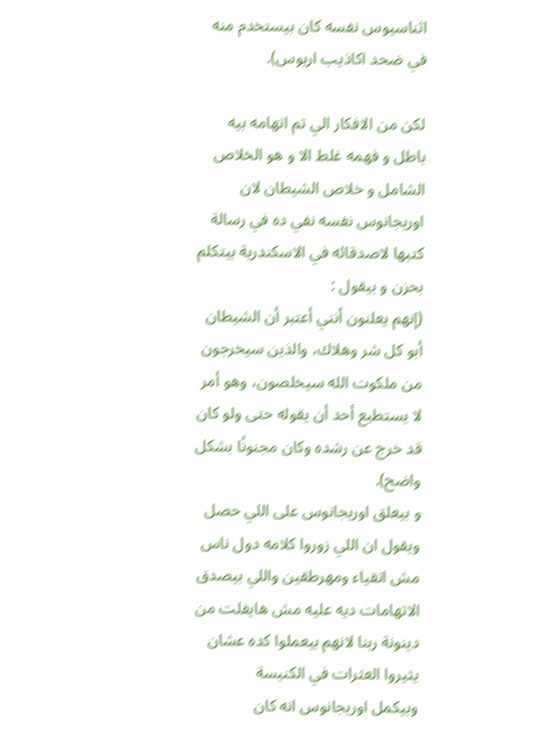اثناسيوس نفسه كان بيستخدم منه في ضحد اكاذيب اريوس).

لكن من الافكار الي تم اتهامه بيه باطل و فهمه غلط الا و هو الخلاص الشامل و خلاص الشيطان لان اوريجانوس نفسه نفي ده في رسالة كتبها لاصدقائه في الاسكندرية بيتكلم بحزن و بيقول :
(إنهم يعلنون أنني أعتبر أن الشيطان أبو كل شر وهلاك، والذين سيخرجون من ملكوت الله سيخلصون، وهو أمر لا يستطيع أحد أن يقوله حتى ولو كان قد خرج عن رشده وكان مجنونًا بشكل واضح).
و بيعلق اوريجانوس على اللي حصل ويقول ان اللي زوروا كلامه دول ناس مش اتقياء ومهرطقين واللي بيصدق الاتهامات ديه عليه مش هايفلت من دينونة ربنا لانهم بيعملوا كده عشان يثيروا العثرات في الكنيسة
وبيكمل اوريجانوس انه كان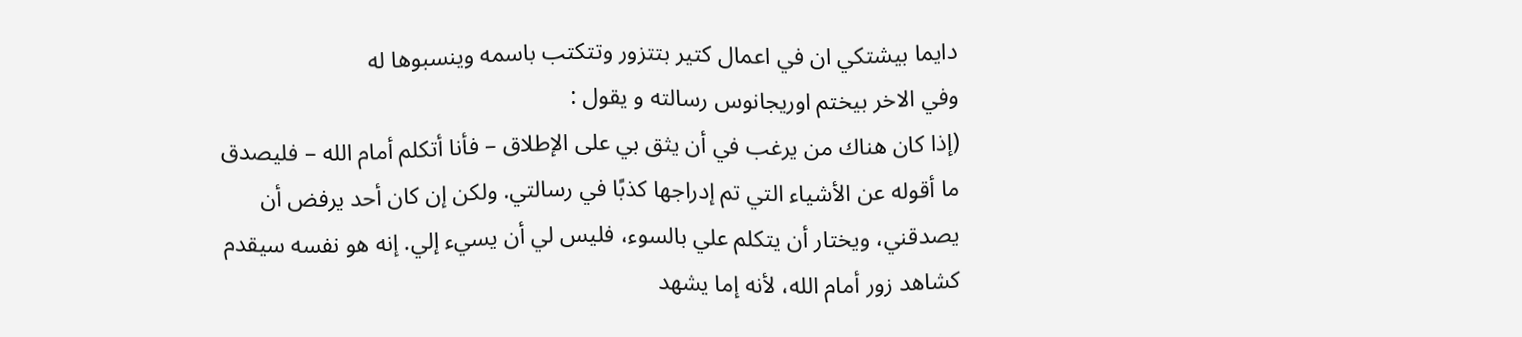دايما بيشتكي ان في اعمال كتير بتتزور وتتكتب باسمه وينسبوها له
وفي الاخر بيختم اوريجانوس رسالته و يقول :
(إذا كان هناك من يرغب في أن يثق بي على الإطلاق – فأنا أتكلم أمام الله – فليصدق ما أقوله عن الأشياء التي تم إدراجها كذبًا في رسالتي. ولكن إن كان أحد يرفض أن يصدقني، ويختار أن يتكلم علي بالسوء، فليس لي أن يسيء إلي. إنه هو نفسه سيقدم كشاهد زور أمام الله، لأنه إما يشهد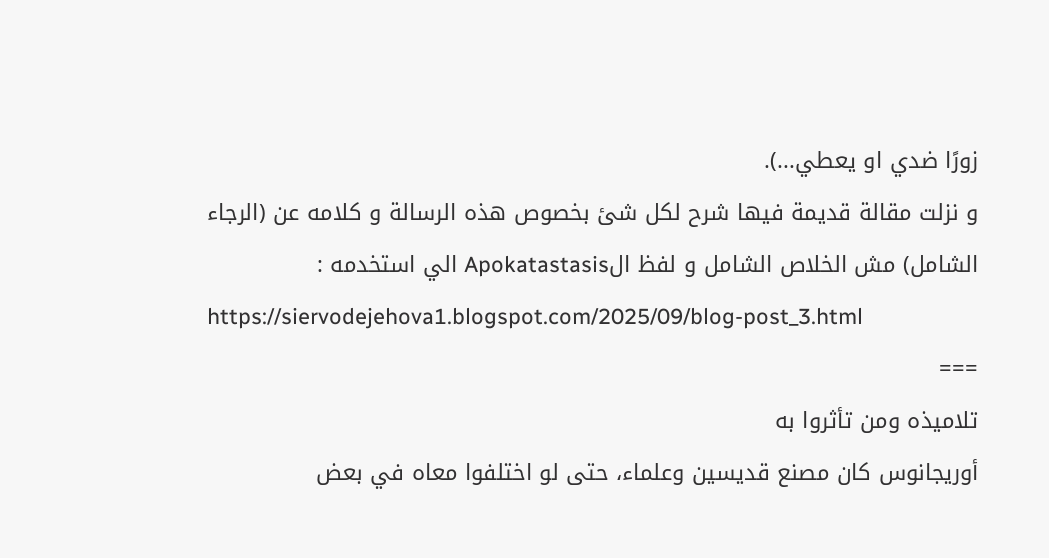زورًا ضدي او يعطي...).
و نزلت مقالة قديمة فيها شرح لكل شئ بخصوص هذه الرسالة و كلامه عن (الرجاء الشامل) مش الخلاص الشامل و لفظ الApokatastasis الي استخدمه :
https://siervodejehova1.blogspot.com/2025/09/blog-post_3.html
===
تلاميذه ومن تأثروا به
أوريجانوس كان مصنع قديسين وعلماء، حتى لو اختلفوا معاه في بعض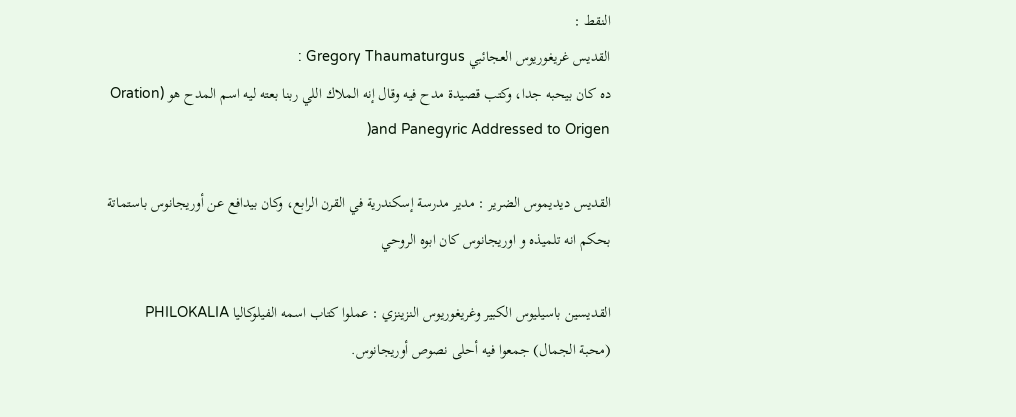النقط :
القديس غريغوريوس العجائبي Gregory Thaumaturgus :
ده كان بيحبه جدا، وكتب قصيدة مدح فيه وقال إنه الملاك اللي ربنا بعته ليه اسم المدح هو (Oration and Panegyric Addressed to Origen(

القديس ديديموس الضرير : مدير مدرسة إسكندرية في القرن الرابع، وكان بيدافع عن أوريجانوس باستماتة بحكم انه تلميذه و اوريجانوس كان ابوه الروحي

القديسين باسيليوس الكبير وغريغوريوس النزينزي : عملوا كتاب اسمه الفيلوكاليا PHILOKALIA
(محبة الجمال) جمعوا فيه أحلى نصوص أوريجانوس.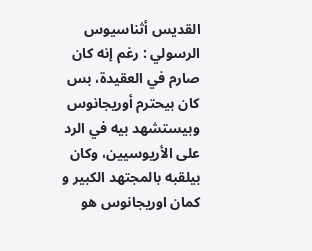القديس أثناسيوس الرسولي : رغم إنه كان صارم في العقيدة، بس كان بيحترم أوريجانوس وبيستشهد بيه في الرد على الأريوسيين، وكان بيلقبه بالمجتهد الكبير و كمان اوريجانوس هو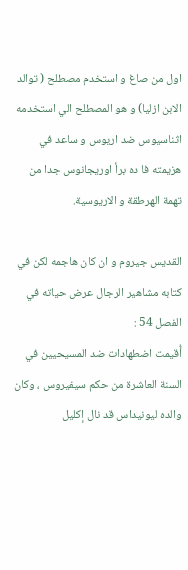اول من صاغ و استخدم مصطلح ( توالد الابن ازليا) و هو المصطلح الي استخدمه اثناسيوس ضد اريوس و ساعد في هزيمته فا ده برأ اوريجانوس جدا من تهمة الهرطقة و الاريوسية.

القديس جيروم و ان كان هاجمه لكن في كتابه مشاهير الرجال عرض حياته في الفصل 54 :
أُقيمت اضطهادات ضد المسيحيين في السنة العاشرة من حكم سيفيروس ، وكان والده ليونيداس قد نال إكليل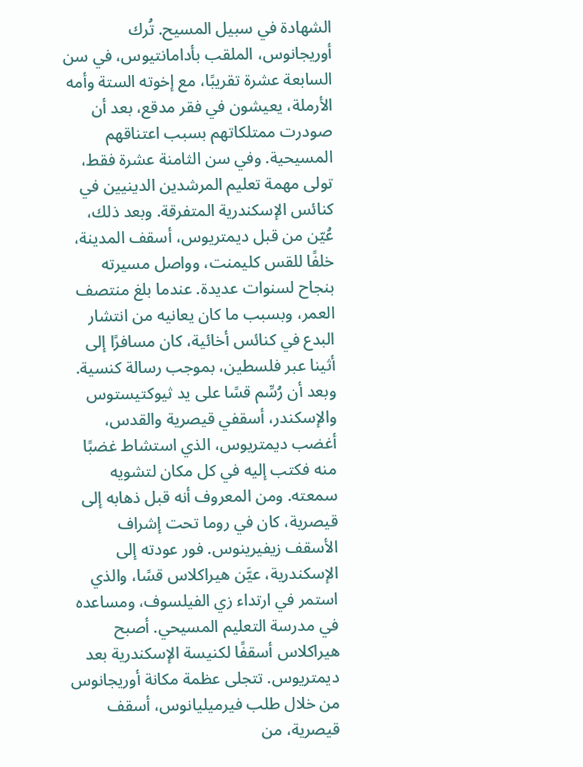الشهادة في سبيل المسيح. تُرك أوريجانوس، الملقب بأدامانتيوس، في سن السابعة عشرة تقريبًا، مع إخوته الستة وأمه الأرملة، يعيشون في فقر مدقع، بعد أن صودرت ممتلكاتهم بسبب اعتناقهم المسيحية. وفي سن الثامنة عشرة فقط، تولى مهمة تعليم المرشدين الدينيين في كنائس الإسكندرية المتفرقة. وبعد ذلك، عُيّن من قبل ديمتريوس، أسقف المدينة، خلفًا للقس كليمنت، وواصل مسيرته بنجاح لسنوات عديدة. عندما بلغ منتصف العمر، وبسبب ما كان يعانيه من انتشار البدع في كنائس أخائية، كان مسافرًا إلى أثينا عبر فلسطين، بموجب رسالة كنسية. وبعد أن رُسِّم قسًا على يد ثيوكتيستوس والإسكندر، أسقفي قيصرية والقدس، أغضب ديمتريوس، الذي استشاط غضبًا منه فكتب إليه في كل مكان لتشويه سمعته. ومن المعروف أنه قبل ذهابه إلى قيصرية، كان في روما تحت إشراف الأسقف زيفيرينوس. فور عودته إلى الإسكندرية، عيَّن هيراكلاس قسًا، والذي استمر في ارتداء زي الفيلسوف، ومساعده في مدرسة التعليم المسيحي. أصبح هيراكلاس أسقفًا لكنيسة الإسكندرية بعد ديمتريوس. تتجلى عظمة مكانة أوريجانوس من خلال طلب فيرميليانوس، أسقف قيصرية، من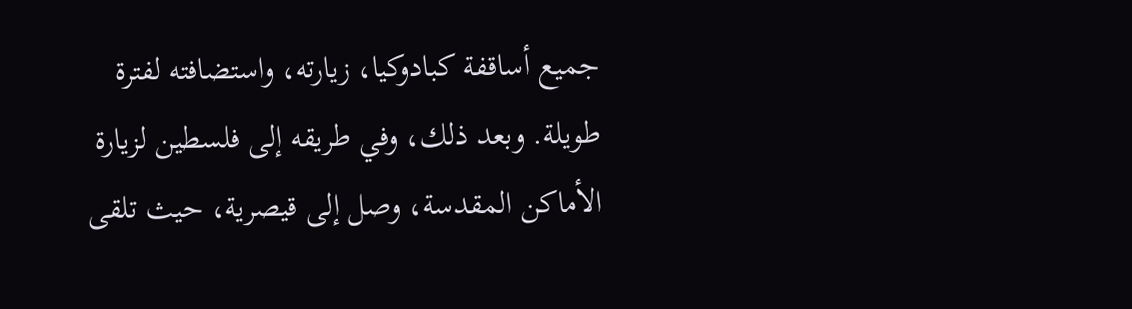جميع أساقفة كبادوكيا، زيارته، واستضافته لفترة طويلة. وبعد ذلك، وفي طريقه إلى فلسطين لزيارة الأماكن المقدسة، وصل إلى قيصرية، حيث تلقى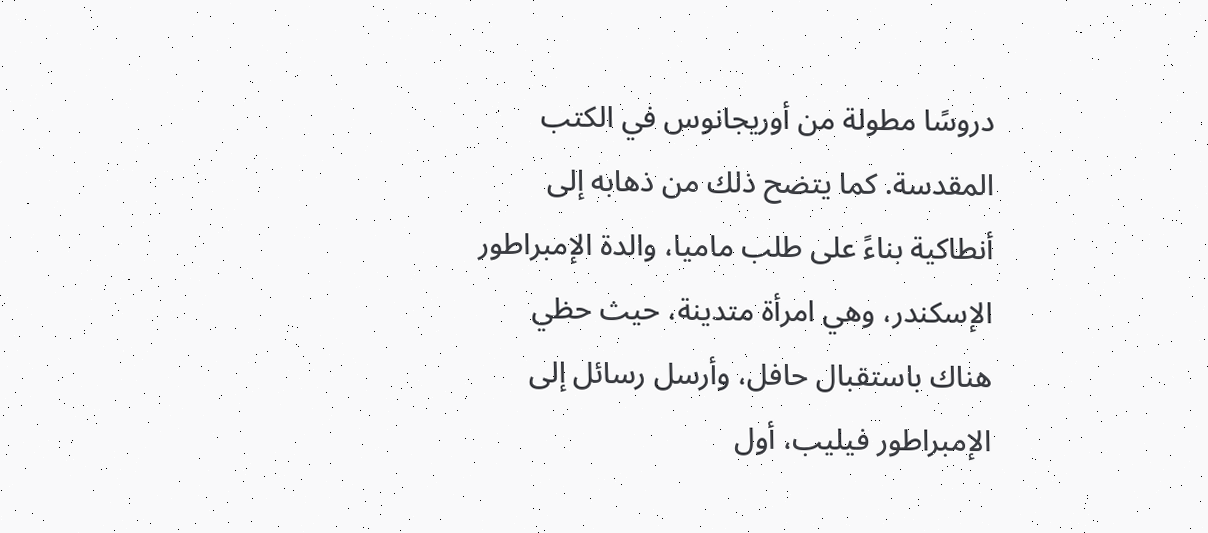دروسًا مطولة من أوريجانوس في الكتب المقدسة. كما يتضح ذلك من ذهابه إلى أنطاكية بناءً على طلب ماميا، والدة الإمبراطور الإسكندر، وهي امرأة متدينة، حيث حظي هناك باستقبال حافل، وأرسل رسائل إلى الإمبراطور فيليب، أول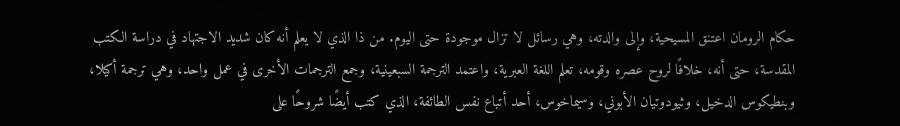حكام الرومان اعتنق المسيحية، وإلى والدته، وهي رسائل لا تزال موجودة حتى اليوم. من ذا الذي لا يعلم أنه كان شديد الاجتهاد في دراسة الكتب المقدسة، حتى أنه، خلافًا لروح عصره وقومه، تعلم اللغة العبرية، واعتمد الترجمة السبعينية، وجمع الترجمات الأخرى في عمل واحد، وهي ترجمة أكيلا، وبنطيكوس الدخيل، وثيودوتيان الأبوني، وسيماخوس، أحد أتباع نفس الطائفة، الذي كتب أيضًا شروحًا على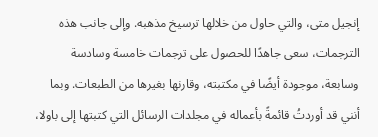إنجيل متى، والتي حاول من خلالها ترسيخ مذهبه. وإلى جانب هذه الترجمات، سعى جاهدًا للحصول على ترجمات خامسة وسادسة وسابعة، موجودة أيضًا في مكتبته، وقارنها بغيرها من الطبعات. وبما أنني قد أوردتُ قائمةً بأعماله في مجلدات الرسائل التي كتبتها إلى باولا،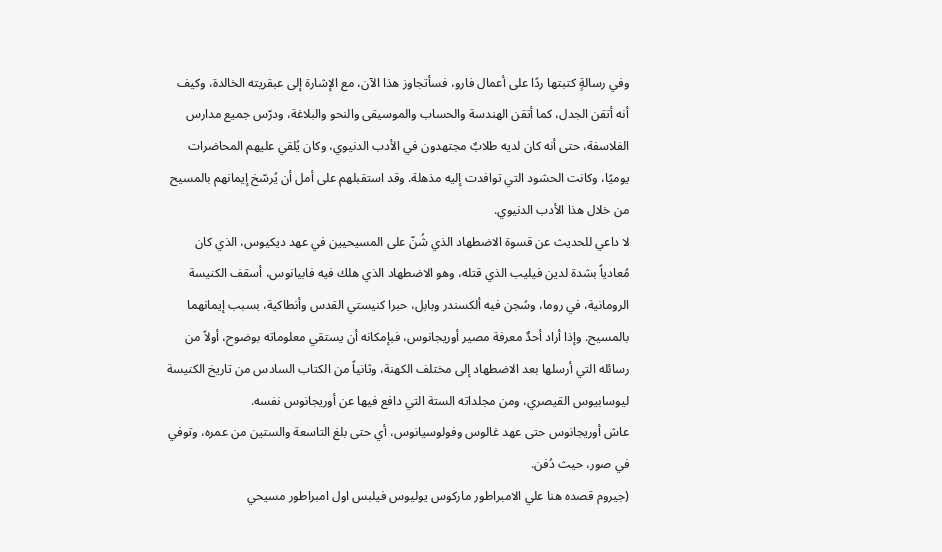وفي رسالةٍ كتبتها ردًا على أعمال فارو، فسأتجاوز هذا الآن، مع الإشارة إلى عبقريته الخالدة، وكيف أنه أتقن الجدل، كما أتقن الهندسة والحساب والموسيقى والنحو والبلاغة، ودرّس جميع مدارس الفلاسفة، حتى أنه كان لديه طلابٌ مجتهدون في الأدب الدنيوي، وكان يُلقي عليهم المحاضرات يوميًا، وكانت الحشود التي توافدت إليه مذهلة. وقد استقبلهم على أمل أن يُرسّخ إيمانهم بالمسيح من خلال هذا الأدب الدنيوي.
لا داعي للحديث عن قسوة الاضطهاد الذي شُنّ على المسيحيين في عهد ديكيوس، الذي كان مُعادياً بشدة لدين فيليب الذي قتله، وهو الاضطهاد الذي هلك فيه فابيانوس، أسقف الكنيسة الرومانية، في روما، وسُجن فيه ألكسندر وبابل، حبرا كنيستي القدس وأنطاكية، بسبب إيمانهما بالمسيح. وإذا أراد أحدٌ معرفة مصير أوريجانوس، فبإمكانه أن يستقي معلوماته بوضوح، أولاً من رسائله التي أرسلها بعد الاضطهاد إلى مختلف الكهنة، وثانياً من الكتاب السادس من تاريخ الكنيسة ليوسابيوس القيصري، ومن مجلداته الستة التي دافع فيها عن أوريجانوس نفسه.
عاش أوريجانوس حتى عهد غالوس وفولوسيانوس، أي حتى بلغ التاسعة والستين من عمره، وتوفي في صور، حيث دُفن.
(جيروم قصده هنا علي الامبراطور ماركوس يوليوس فيلبس اول امبراطور مسيحي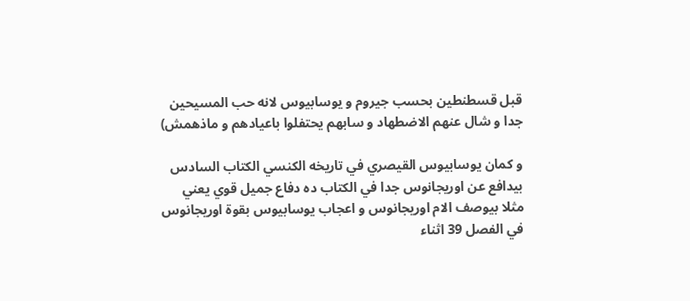قبل قسطنطين بحسب جيروم و يوسابيوس لانه حب المسيحين جدا و شال عنهم الاضطهاد و سابهم يحتفلوا باعيادهم و ماذهمش)

و كمان يوسابيوس القيصري في تاريخه الكنسي الكتاب السادس بيدافع عن اوريجانوس جدا في الكتاب ده دفاع جميل قوي يعني مثلا بيوصف الام اوريجانوس و اعجاب يوسابيوس بقوة اوريجانوس في الفصل 39 اثناء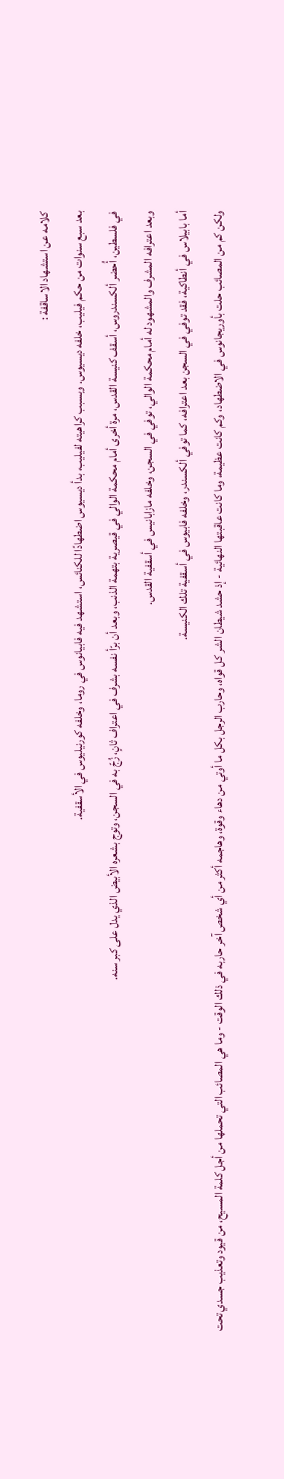كلامه عن استشهاد الاساقفة :
بعد سبع سنوات من حكم فيليب، خلفه ديسيوس. وبسبب كراهيته لفيليب، بدأ ديسيوس اضطهادًا للكنائس، استشهد فيه فابيانوس في روما، وخلفه كورنيليوس في الأسقفية.
في فلسطين، أُحضر ألكسندروس، أسقف كنيسة القدس، مرة أخرى أمام محكمة الوالي في قيصرية بتهمة الذنب، وبعد أن برّأ نفسه بشرف في اعتراف ثانٍ، زُجّ به في السجن، وتوج بشعره الأبيض الذي يدل على كبر سنه.
وبعد اعترافه المشرف والمشهود له أمام محكمة الوالي، توفي في السجن، وخلفه مازابانيس في أسقفية القدس.
أما بابيلاس في أنطاكية، فقد توفي في السجن بعد اعترافه، كما توفي ألكسندر، وخلفه فابيوس في أسقفية تلك الكنيسة.
ولكن كم من المصائب حلت بأوريجانوس في الاضطهاد، وكم كانت عظيمة، وما كانت عاقبتها النهائية - إذ حشد شيطان الشر كل قواه، وحارب الرجل بكل ما أوتي من دهاء وقوة، وهاجمه أكثر من أي شخص آخر حاربه في ذلك الوقت - وما هي المصائب التي تحملها من أجل كلمة المسيح، من قيود وتعذيب جسدي تحت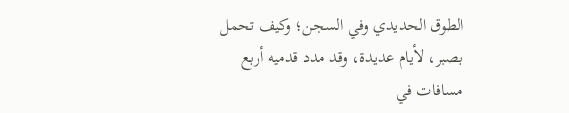الطوق الحديدي وفي السجن؛ وكيف تحمل بصبر، لأيام عديدة، وقد مدد قدميه أربع مسافات في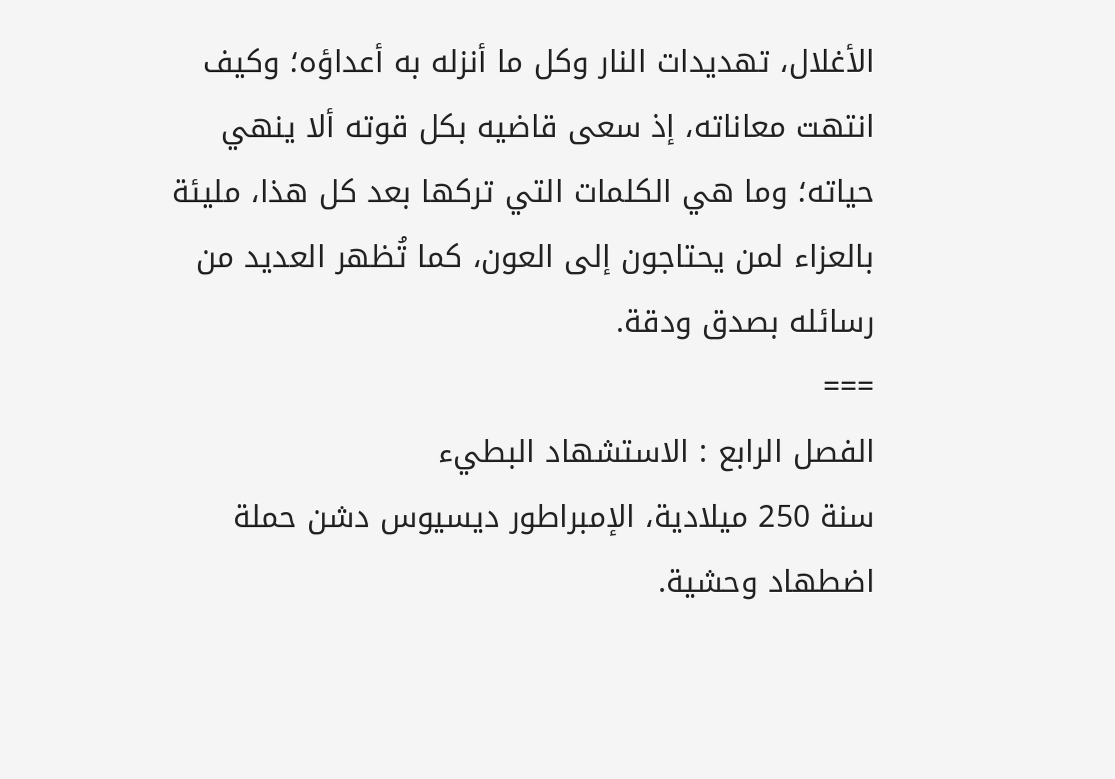الأغلال، تهديدات النار وكل ما أنزله به أعداؤه؛ وكيف انتهت معاناته، إذ سعى قاضيه بكل قوته ألا ينهي حياته؛ وما هي الكلمات التي تركها بعد كل هذا، مليئة بالعزاء لمن يحتاجون إلى العون، كما تُظهر العديد من رسائله بصدق ودقة.
===
الفصل الرابع : الاستشهاد البطيء
سنة 250 ميلادية، الإمبراطور ديسيوس دشن حملة اضطهاد وحشية.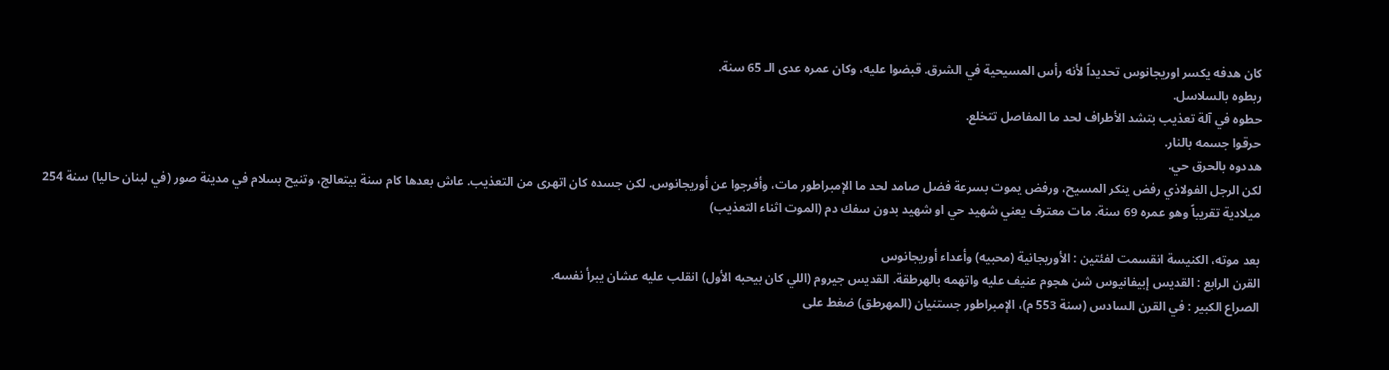كان هدفه يكسر اوريجانوس تحديداً لأنه رأس المسيحية في الشرق. قبضوا عليه، وكان عمره عدى الـ 65 سنة.
ربطوه بالسلاسل.
حطوه في آلة تعذيب بتشد الأطراف لحد ما المفاصل تتخلع.
حرقوا جسمه بالنار.
هددوه بالحرق حي.
لكن الرجل الفولاذي رفض ينكر المسيح، ورفض يموت بسرعة فضل صامد لحد ما الإمبراطور مات، وأفرجوا عن أوريجانوس. لكن جسده كان اتهرى من التعذيب. عاش بعدها كام سنة بيتعالج، وتنيح بسلام في مدينة صور (في لبنان حاليا) سنة 254 ميلادية تقريباً وهو عمره 69 سنة. مات معترف يعني شهيد حي او شهيد بدون سفك دم (الموت اثناء التعذيب)

بعد موته، الكنيسة انقسمت لفئتين : الأوريجانية (محبيه) وأعداء أوريجانوس
القرن الرابع : القديس إبيفانيوس شن هجوم عنيف عليه واتهمه بالهرطقة. القديس جيروم (اللي كان بيحبه الأول) انقلب عليه عشان يبرأ نفسه.
الصراع الكبير : في القرن السادس (سنة 553 م)، الإمبراطور جستنيان (المهرطق) ضغط على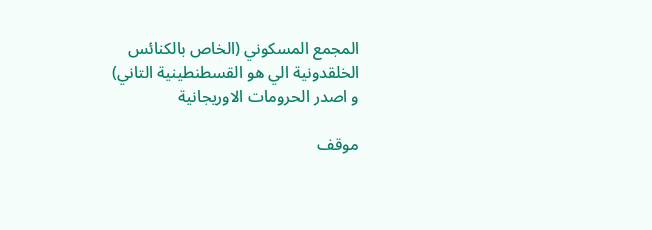المجمع المسكوني (الخاص بالكنائس الخلقدونية الي هو القسطنطينية التاني)
و اصدر الحرومات الاوريجانية

موقف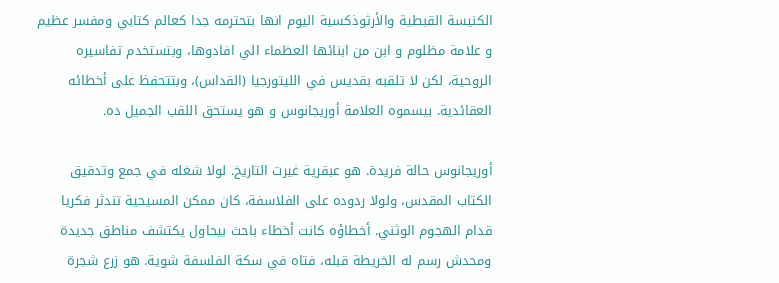الكنيسة القبطية والأرثوذكسية اليوم انها بتحترمه جدا كعالم كتابي ومفسر عظيم و علامة مظلوم و ابن من ابنائها العظماء الي افادوها، وبتستخدم تفاسيره الروحية، لكن لا تلقبه بقديس في الليتورجيا (القداس)، وبتتحفظ على أخطائه العقائدية. بيسموه العلامة أوريجانوس و هو يستحق اللقب الجميل ده.

أوريجانوس حالة فريدة. هو عبقرية غيرت التاريخ. لولا شغله في جمع وتدقيق الكتاب المقدس، ولولا ردوده على الفلاسفة، كان ممكن المسيحية تندثر فكريا قدام الهجوم الوثني. أخطاؤه كانت أخطاء باحث بيحاول يكتشف مناطق جديدة ومحدش رسم له الخريطة قبله، فتاه في سكة الفلسفة شوية. هو زرع شجرة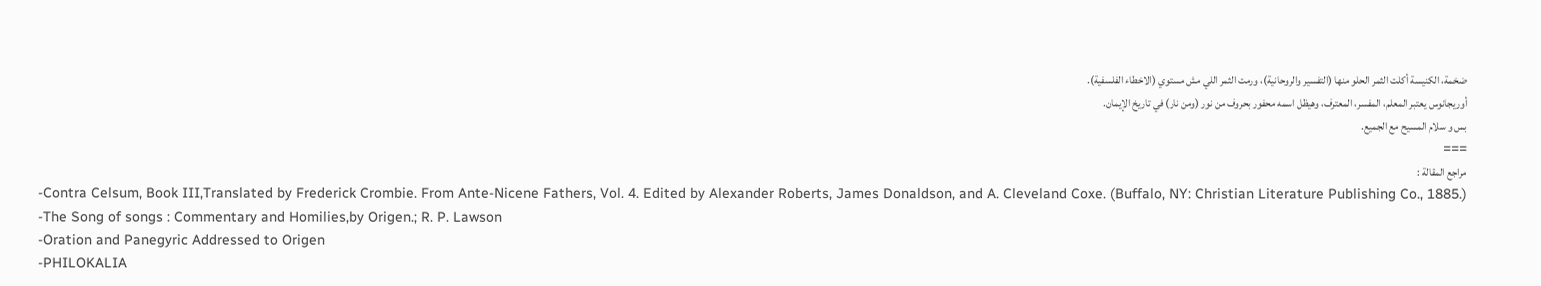ضخمة، الكنيسة أكلت الثمر الحلو منها (التفسير والروحانية)، ورمت الثمر اللي مش مستوي (الاخطاء الفلسفية).
أوريجانوس يعتبر المعلم، المفسر، المعترف، وهيظل اسمه محفور بحروف من نور (ومن نار) في تاريخ الإيمان.
بس و سلام المسيح مع الجميع.
===
مراجع المقالة :
-Contra Celsum, Book III,Translated by Frederick Crombie. From Ante-Nicene Fathers, Vol. 4. Edited by Alexander Roberts, James Donaldson, and A. Cleveland Coxe. (Buffalo, NY: Christian Literature Publishing Co., 1885.)
-The Song of songs : Commentary and Homilies,by Origen.; R. P. Lawson
-Oration and Panegyric Addressed to Origen
-PHILOKALIA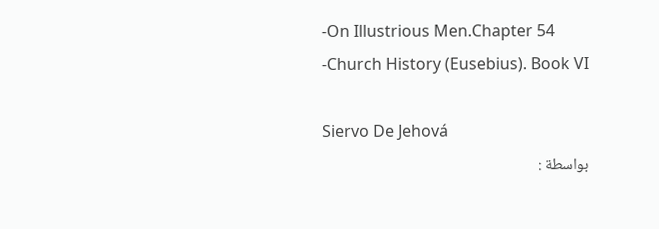-On Illustrious Men.Chapter 54
-Church History (Eusebius). Book VI

Siervo De Jehová
بواسطة :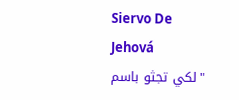Siervo De Jehová
"لكي تجثو باسم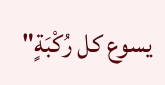يسوع كل رُكْبَةٍ"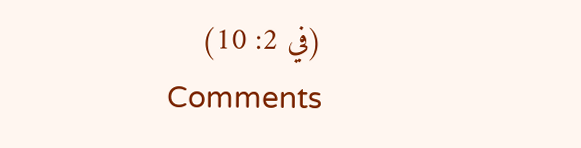(في 2: 10)
Comments